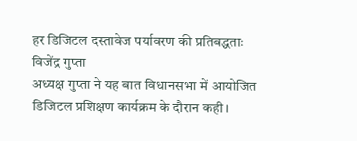हर डिजिटल दस्तावेज पर्यावरण की प्रतिबद्धताः विजेंद्र गुप्ता
अध्यक्ष गुप्ता ने यह बात विधानसभा में आयोजित डिजिटल प्रशिक्षण कार्यक्रम के दौरान कही।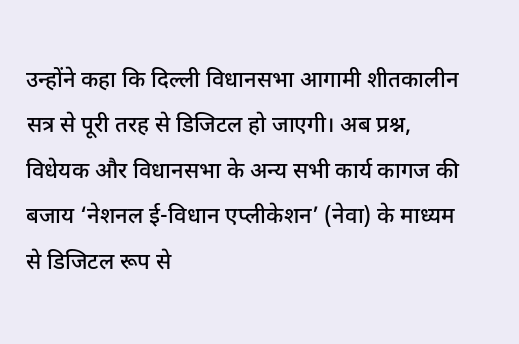उन्होंने कहा कि दिल्ली विधानसभा आगामी शीतकालीन सत्र से पूरी तरह से डिजिटल हो जाएगी। अब प्रश्न, विधेयक और विधानसभा के अन्य सभी कार्य कागज की बजाय ‘नेशनल ई-विधान एप्लीकेशन’ (नेवा) के माध्यम से डिजिटल रूप से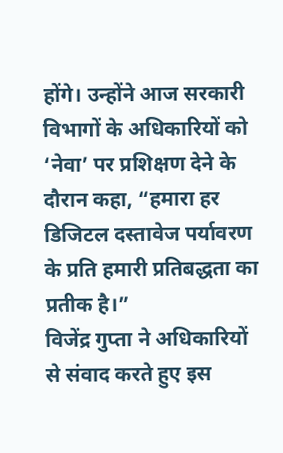होंगे। उन्होंने आज सरकारी विभागों के अधिकारियों को ‘नेवा’ पर प्रशिक्षण देने के दौरान कहा, “हमारा हर डिजिटल दस्तावेज पर्यावरण के प्रति हमारी प्रतिबद्धता का प्रतीक है।”
विजेंद्र गुप्ता ने अधिकारियों से संवाद करते हुए इस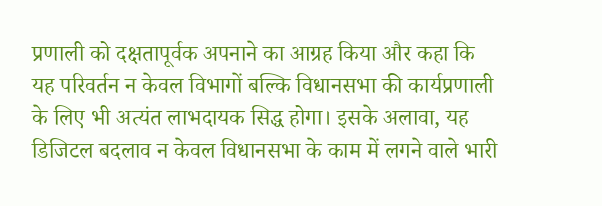प्रणाली को दक्षतापूर्वक अपनाने का आग्रह किया और कहा कि यह परिवर्तन न केवल विभागों बल्कि विधानसभा की कार्यप्रणाली के लिए भी अत्यंत लाभदायक सिद्ध होगा। इसके अलावा, यह डिजिटल बदलाव न केवल विधानसभा के काम में लगने वाले भारी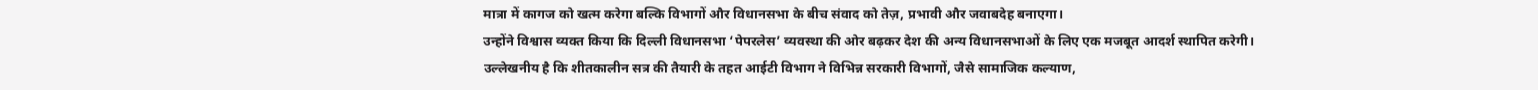मात्रा में कागज को खत्म करेगा बल्कि विभागों और विधानसभा के बीच संवाद को तेज़, प्रभावी और जवाबदेह बनाएगा।
उन्होंने विश्वास व्यक्त किया कि दिल्ली विधानसभा ‘पेपरलेस’ व्यवस्था की ओर बढ़कर देश की अन्य विधानसभाओं के लिए एक मजबूत आदर्श स्थापित करेगी।
उल्लेखनीय है कि शीतकालीन सत्र की तैयारी के तहत आईटी विभाग ने विभिन्न सरकारी विभागों, जैसे सामाजिक कल्याण,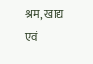श्रम, खाद्य एवं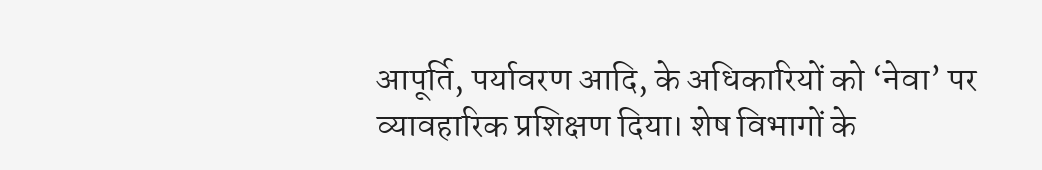आपूर्ति, पर्यावरण आदि, के अधिकारियों को ‘नेवा’ पर व्यावहारिक प्रशिक्षण दिया। शेष विभागों के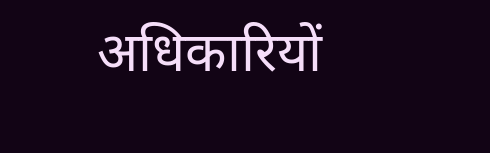अधिकारियों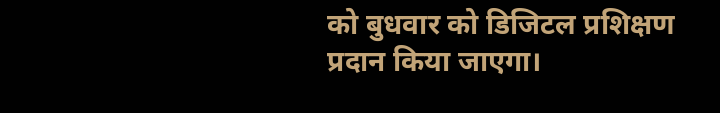को बुधवार को डिजिटल प्रशिक्षण प्रदान किया जाएगा।